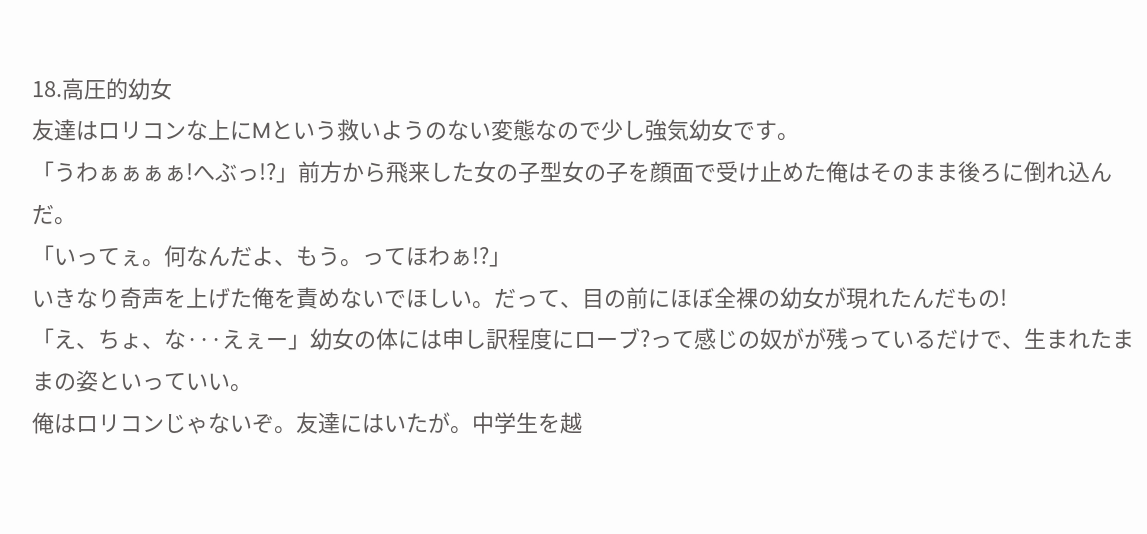18.高圧的幼女
友達はロリコンな上にMという救いようのない変態なので少し強気幼女です。
「うわぁぁぁぁ!へぶっ!?」前方から飛来した女の子型女の子を顔面で受け止めた俺はそのまま後ろに倒れ込んだ。
「いってぇ。何なんだよ、もう。ってほわぁ!?」
いきなり奇声を上げた俺を責めないでほしい。だって、目の前にほぼ全裸の幼女が現れたんだもの!
「え、ちょ、な···えぇー」幼女の体には申し訳程度にローブ?って感じの奴がが残っているだけで、生まれたままの姿といっていい。
俺はロリコンじゃないぞ。友達にはいたが。中学生を越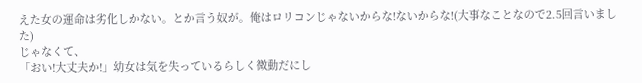えた女の運命は劣化しかない。とか言う奴が。俺はロリコンじゃないからな!ないからな!(大事なことなので2.5回言いました)
じゃなくて、
「おい!大丈夫か!」幼女は気を失っているらしく微動だにし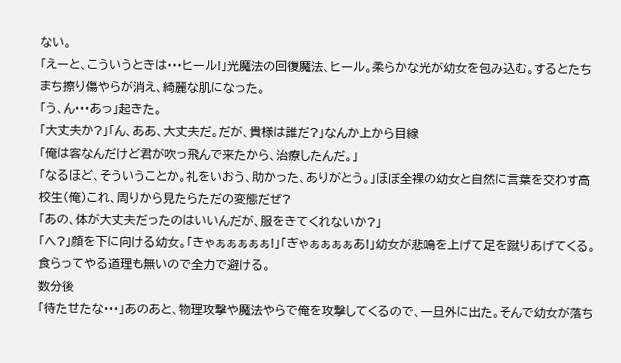ない。
「えーと、こういうときは···ヒール!」光魔法の回復魔法、ヒール。柔らかな光が幼女を包み込む。するとたちまち擦り傷やらが消え、綺麗な肌になった。
「う、ん···あっ」起きた。
「大丈夫か?」「ん、ああ、大丈夫だ。だが、貴様は誰だ?」なんか上から目線
「俺は客なんだけど君が吹っ飛んで来たから、治療したんだ。」
「なるほど、そういうことか。礼をいおう、助かった、ありがとう。」ほぼ全裸の幼女と自然に言葉を交わす高校生(俺)これ、周りから見たらただの変態だぜ?
「あの、体が大丈夫だったのはいいんだが、服をきてくれないか?」
「へ?」顔を下に向ける幼女。「きゃぁぁぁぁぁ!」「ぎゃぁぁぁぁあ!」幼女が悲鳴を上げて足を蹴りあげてくる。食らってやる道理も無いので全力で避ける。
数分後
「待たせたな···」あのあと、物理攻撃や魔法やらで俺を攻撃してくるので、一旦外に出た。そんで幼女が落ち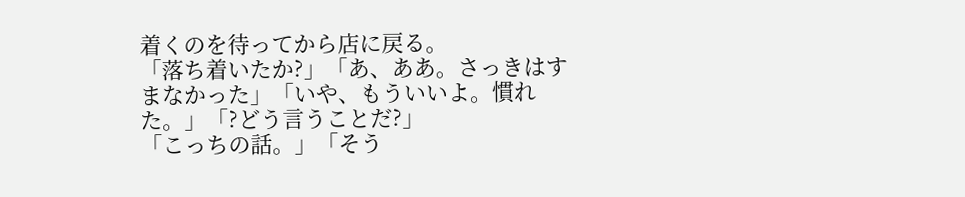着くのを待ってから店に戻る。
「落ち着いたか?」「あ、ああ。さっきはすまなかった」「いや、もういいよ。慣れた。」「?どう言うことだ?」
「こっちの話。」「そう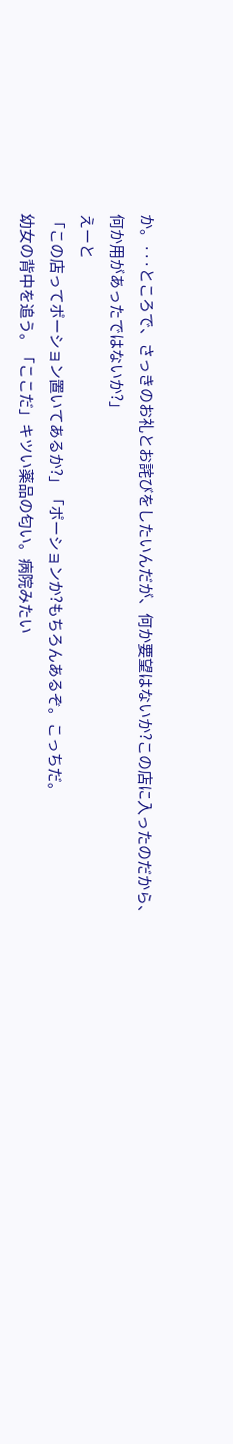か。···ところで、さっきのお礼とお詫びをしたいんだが、何か要望はないか?この店に入ったのだから、何か用があったではないか?」
えーと
「この店ってポーション置いてあるか?」「ポーションか?もちろんあるぞ。こっちだ。
幼女の背中を追う。「ここだ」キツい薬品の匂い。病院みたい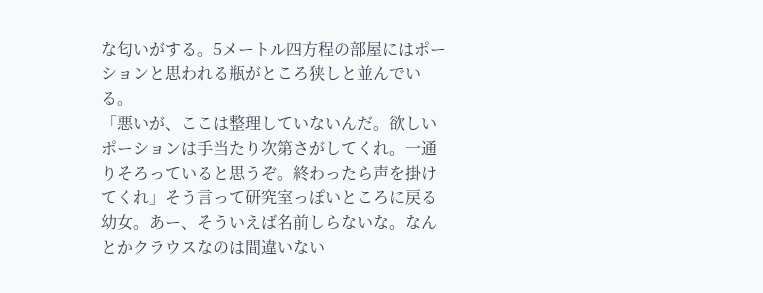な匂いがする。5メートル四方程の部屋にはポーションと思われる瓶がところ狭しと並んでいる。
「悪いが、ここは整理していないんだ。欲しいポーションは手当たり次第さがしてくれ。一通りそろっていると思うぞ。終わったら声を掛けてくれ」そう言って研究室っぽいところに戻る幼女。あー、そういえば名前しらないな。なんとかクラウスなのは間違いない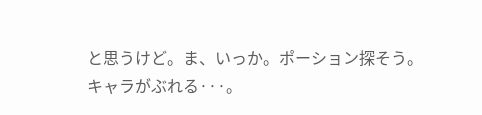と思うけど。ま、いっか。ポーション探そう。
キャラがぶれる···。